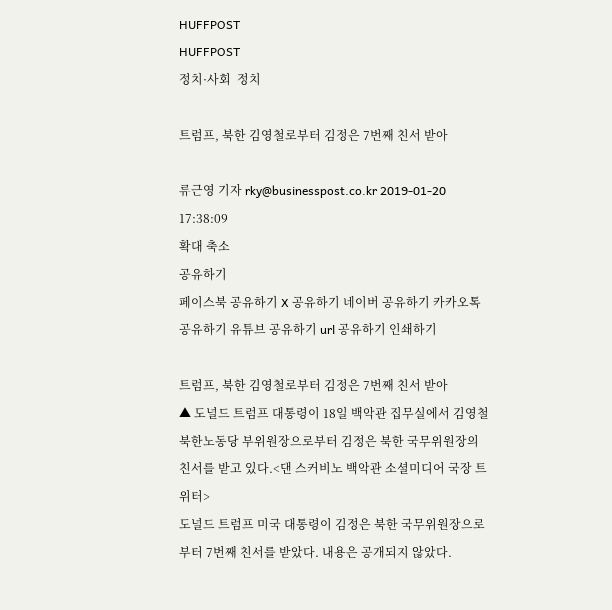HUFFPOST
HUFFPOST
정치·사회  정치

트럼프, 북한 김영철로부터 김정은 7번째 친서 받아

류근영 기자 rky@businesspost.co.kr 2019-01-20 17:38:09
확대 축소
공유하기
페이스북 공유하기 X 공유하기 네이버 공유하기 카카오톡 공유하기 유튜브 공유하기 url 공유하기 인쇄하기

트럼프, 북한 김영철로부터 김정은 7번째 친서 받아
▲ 도널드 트럼프 대통령이 18일 백악관 집무실에서 김영철 북한노동당 부위원장으로부터 김정은 북한 국무위원장의 친서를 받고 있다.<댄 스커비노 백악관 소셜미디어 국장 트위터>
도널드 트럼프 미국 대통령이 김정은 북한 국무위원장으로부터 7번째 친서를 받았다. 내용은 공개되지 않았다.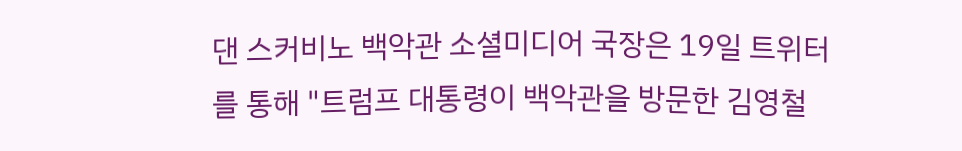댄 스커비노 백악관 소셜미디어 국장은 19일 트위터를 통해 "트럼프 대통령이 백악관을 방문한 김영철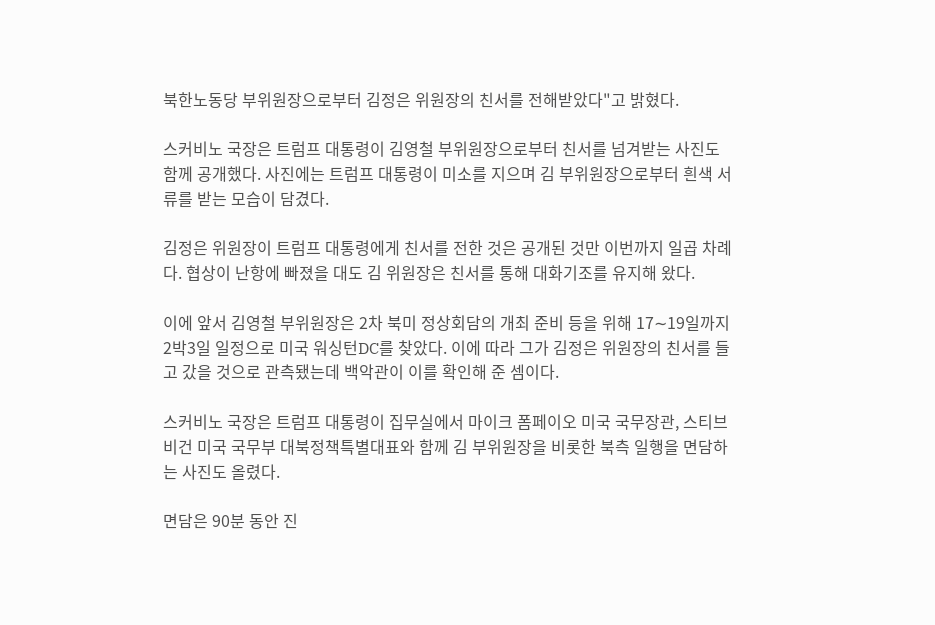북한노동당 부위원장으로부터 김정은 위원장의 친서를 전해받았다"고 밝혔다.

스커비노 국장은 트럼프 대통령이 김영철 부위원장으로부터 친서를 넘겨받는 사진도 함께 공개했다. 사진에는 트럼프 대통령이 미소를 지으며 김 부위원장으로부터 흰색 서류를 받는 모습이 담겼다.

김정은 위원장이 트럼프 대통령에게 친서를 전한 것은 공개된 것만 이번까지 일곱 차례다. 협상이 난항에 빠졌을 대도 김 위원장은 친서를 통해 대화기조를 유지해 왔다.

이에 앞서 김영철 부위원장은 2차 북미 정상회담의 개최 준비 등을 위해 17∼19일까지 2박3일 일정으로 미국 워싱턴DC를 찾았다. 이에 따라 그가 김정은 위원장의 친서를 들고 갔을 것으로 관측됐는데 백악관이 이를 확인해 준 셈이다.

스커비노 국장은 트럼프 대통령이 집무실에서 마이크 폼페이오 미국 국무장관, 스티브 비건 미국 국무부 대북정책특별대표와 함께 김 부위원장을 비롯한 북측 일행을 면담하는 사진도 올렸다.

면담은 90분 동안 진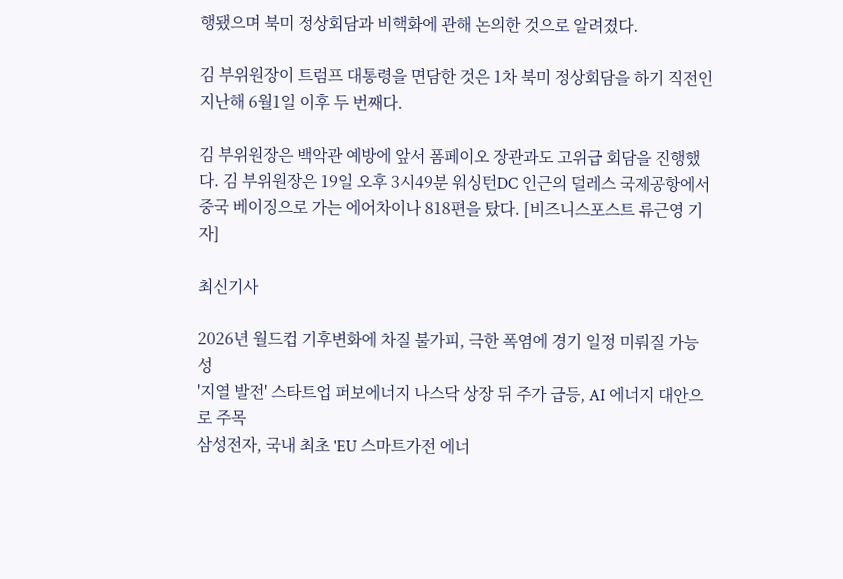행됐으며 북미 정상회담과 비핵화에 관해 논의한 것으로 알려졌다.

김 부위원장이 트럼프 대통령을 면담한 것은 1차 북미 정상회담을 하기 직전인 지난해 6월1일 이후 두 번째다.

김 부위원장은 백악관 예방에 앞서 폼페이오 장관과도 고위급 회담을 진행했다. 김 부위원장은 19일 오후 3시49분 워싱턴DC 인근의 덜레스 국제공항에서 중국 베이징으로 가는 에어차이나 818편을 탔다. [비즈니스포스트 류근영 기자]

최신기사

2026년 월드컵 기후변화에 차질 불가피, 극한 폭염에 경기 일정 미뤄질 가능성
'지열 발전' 스타트업 퍼보에너지 나스닥 상장 뒤 주가 급등, AI 에너지 대안으로 주목
삼성전자, 국내 최초 'EU 스마트가전 에너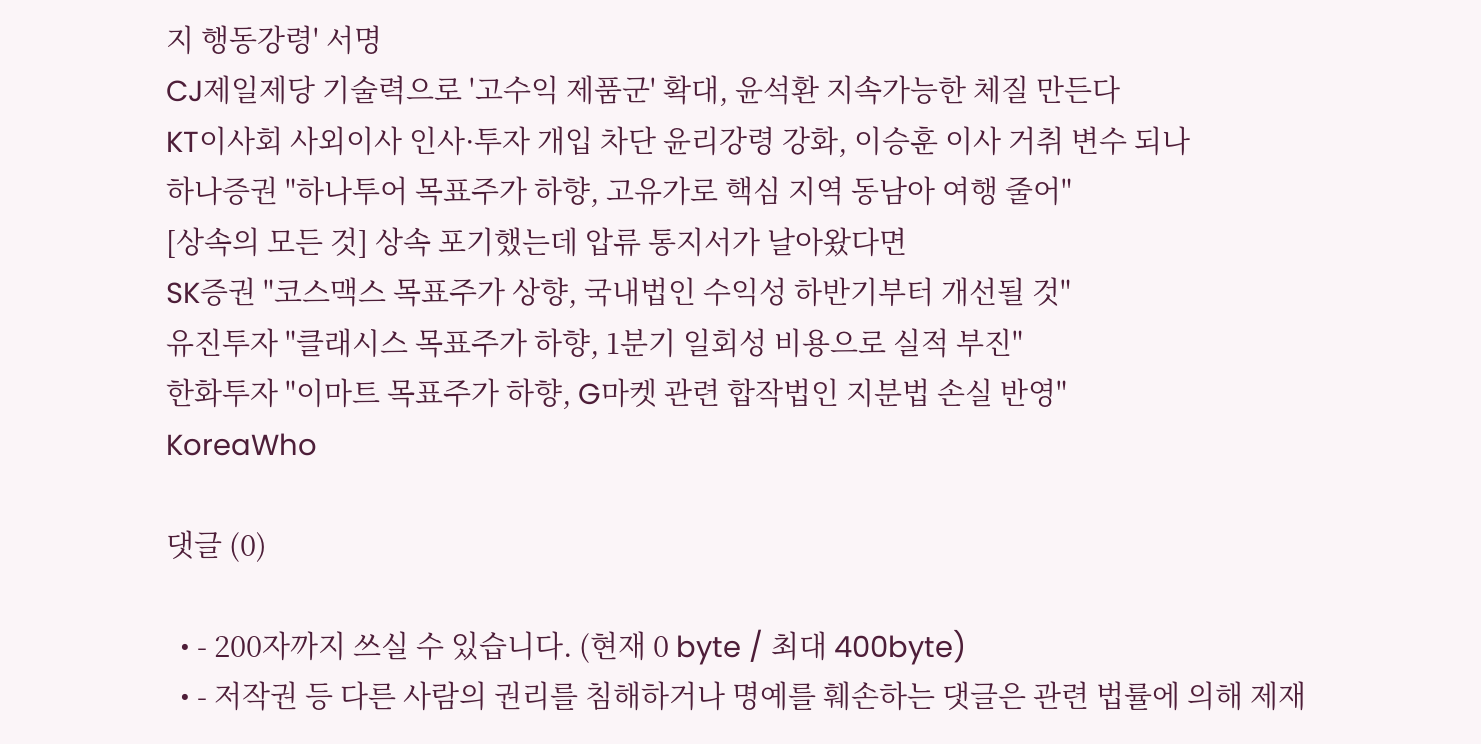지 행동강령' 서명
CJ제일제당 기술력으로 '고수익 제품군' 확대, 윤석환 지속가능한 체질 만든다
KT이사회 사외이사 인사·투자 개입 차단 윤리강령 강화, 이승훈 이사 거취 변수 되나
하나증권 "하나투어 목표주가 하향, 고유가로 핵심 지역 동남아 여행 줄어"
[상속의 모든 것] 상속 포기했는데 압류 통지서가 날아왔다면
SK증권 "코스맥스 목표주가 상향, 국내법인 수익성 하반기부터 개선될 것"
유진투자 "클래시스 목표주가 하향, 1분기 일회성 비용으로 실적 부진"
한화투자 "이마트 목표주가 하향, G마켓 관련 합작법인 지분법 손실 반영"
KoreaWho

댓글 (0)

  • - 200자까지 쓰실 수 있습니다. (현재 0 byte / 최대 400byte)
  • - 저작권 등 다른 사람의 권리를 침해하거나 명예를 훼손하는 댓글은 관련 법률에 의해 제재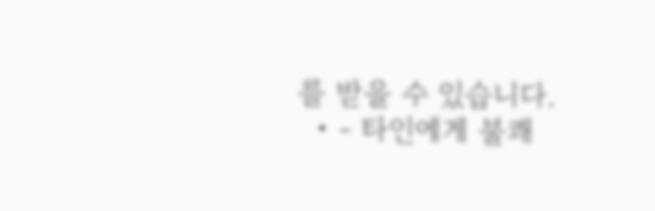를 받을 수 있습니다.
  • - 타인에게 불쾌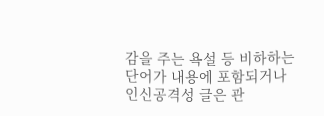감을 주는 욕설 등 비하하는 단어가 내용에 포함되거나 인신공격성 글은 관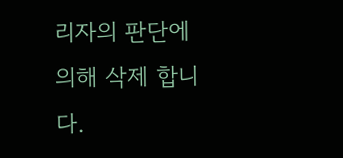리자의 판단에 의해 삭제 합니다.